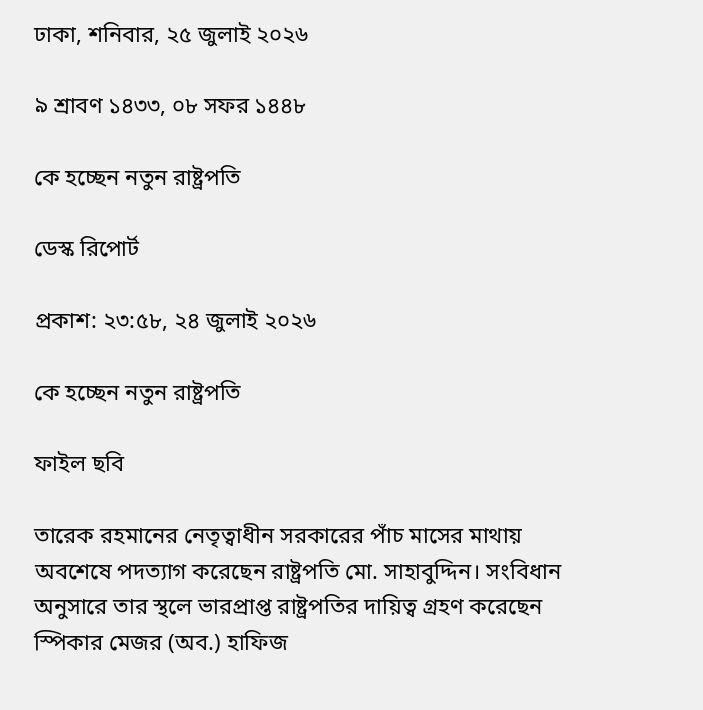ঢাকা, শনিবার, ২৫ জুলাই ২০২৬

৯ শ্রাবণ ১৪৩৩, ০৮ সফর ১৪৪৮

কে হচ্ছেন নতুন রাষ্ট্রপতি

ডেস্ক রিপোর্ট

প্রকাশ: ২৩:৫৮, ২৪ জুলাই ২০২৬

কে হচ্ছেন নতুন রাষ্ট্রপতি

ফাইল ছবি

তারেক রহমানের নেতৃত্বাধীন সরকারের পাঁচ মাসের মাথায় অবশেষে পদত্যাগ করেছেন রাষ্ট্রপতি মো. সাহাবুদ্দিন। সংবিধান অনুসারে তার স্থলে ভারপ্রাপ্ত রাষ্ট্রপতির দায়িত্ব গ্রহণ করেছেন স্পিকার মেজর (অব.) হাফিজ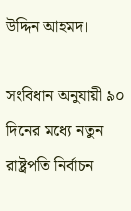উদ্দিন আহমদ।

সংবিধান অনুযায়ী ৯০ দিনের মধ্যে নতুন রাষ্ট্রপতি নির্বাচন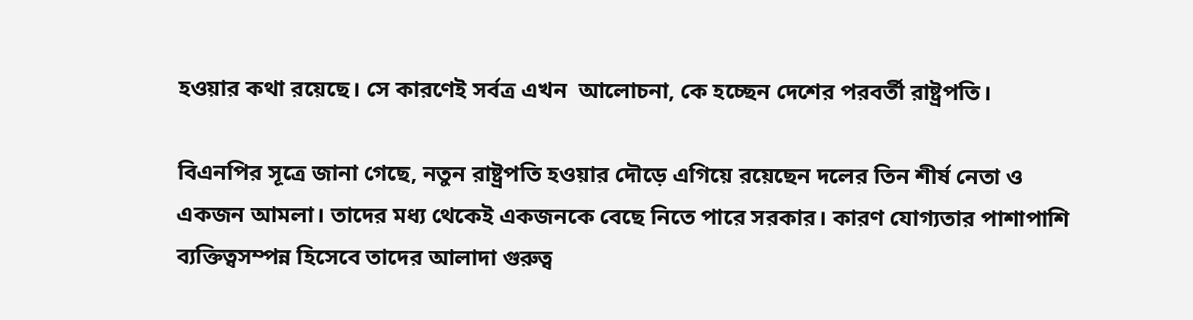হওয়ার কথা রয়েছে। সে কারণেই সর্বত্র এখন  আলোচনা, কে হচ্ছেন দেশের পরবর্তী রাষ্ট্রপতি।

বিএনপির সূত্রে জানা গেছে, নতুন রাষ্ট্রপতি হওয়ার দৌড়ে এগিয়ে রয়েছেন দলের তিন শীর্ষ নেতা ও একজন আমলা। তাদের মধ্য থেকেই একজনকে বেছে নিতে পারে সরকার। কারণ যোগ্যতার পাশাপাশি ব্যক্তিত্বসম্পন্ন হিসেবে তাদের আলাদা গুরুত্ব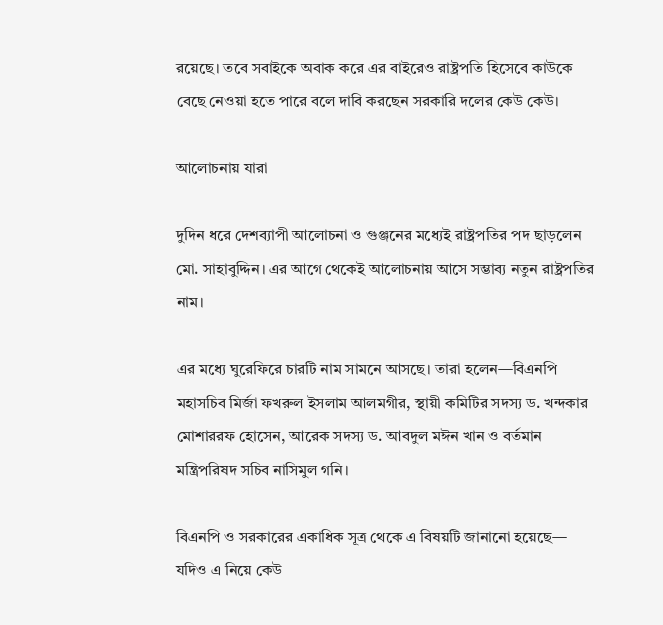রয়েছে। তবে সবাইকে অবাক করে এর বাইরেও রাষ্ট্রপতি হিসেবে কাউকে বেছে নেওয়া হতে পারে বলে দাবি করছেন সরকারি দলের কেউ কেউ।

আলোচনায় যারা

দুদিন ধরে দেশব্যাপী আলোচনা ও গুঞ্জনের মধ্যেই রাষ্ট্রপতির পদ ছাড়লেন মো. সাহাবুদ্দিন। এর আগে থেকেই আলোচনায় আসে সম্ভাব্য নতুন রাষ্ট্রপতির নাম।

এর মধ্যে ঘুরেফিরে চারটি নাম সামনে আসছে। তারা হলেন—বিএনপি মহাসচিব মির্জা ফখরুল ইসলাম আলমগীর, স্থায়ী কমিটির সদস্য ড. খন্দকার মোশাররফ হোসেন, আরেক সদস্য ড. আবদুল মঈন খান ও বর্তমান মন্ত্রিপরিষদ সচিব নাসিমুল গনি।

বিএনপি ও সরকারের একাধিক সূত্র থেকে এ বিষয়টি জানানো হয়েছে— যদিও এ নিয়ে কেউ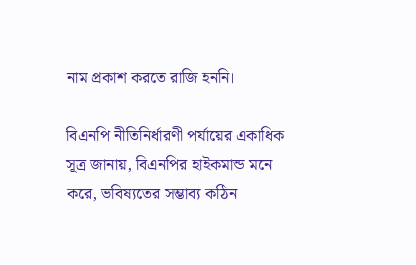নাম প্রকাশ করতে রাজি হননি।

বিএনপি নীতিনির্ধারণী পর্যায়ের একাধিক সূত্র জানায়, বিএনপির হাইকমান্ড মনে করে, ভবিষ্যতের সম্ভাব্য কঠিন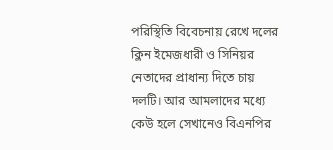পরিস্থিতি বিবেচনায় রেখে দলের ক্লিন ইমেজধারী ও সিনিয়র নেতাদের প্রাধান্য দিতে চায় দলটি। আর আমলাদের মধ্যে কেউ হলে সেখানেও বিএনপির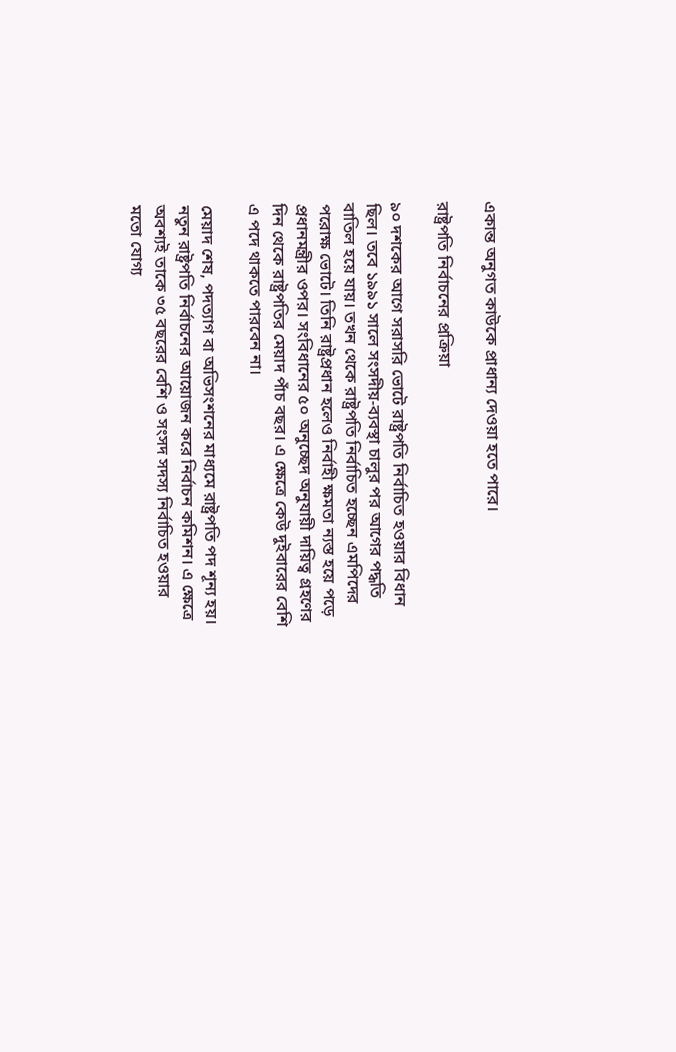একান্ত অনুগত কাউকে প্রাধান্য দেওয়া হতে পারে।

রাষ্ট্রপতি নির্বাচনের প্রক্রিয়া

৯০ দশকের আগে সরাসরি ভোটে রাষ্ট্রপতি নির্বাচিত হওয়ার বিধান ছিল। তবে ১৯৯১ সালে সংসদীয়-ব্যবস্থা চালুর পর আগের পদ্ধতি বাতিল হয়ে যায়। তখন থেকে রাষ্ট্রপতি নির্বাচিত হচ্ছেন এমপিদের পরোক্ষ ভোটে। তিনি রাষ্ট্রপ্রধান হলেও নির্বাহী ক্ষমতা ন্যস্ত হয়ে পড়ে প্রধানমন্ত্রীর ওপর। সংবিধানের ৫০ অনুচ্ছেদ অনুযায়ী দায়িত্ব গ্রহণের দিন থেকে রাষ্ট্রপতির মেয়াদ পাঁচ বছর। এ ক্ষেত্রে কেউ দুইবারের বেশি এ পদে থাকতে পারবেন না।

মেয়াদ শেষ, পদত্যাগ বা অভিসংশনের মাধ্যমে রাষ্ট্রপতি পদ শূন্য হয়। নতুন রাষ্ট্রপতি নির্বাচনের আয়োজন করে নির্বাচন কমিশন। এ ক্ষেত্রে অবশ্যই তাকে ৩৫ বছরের বেশি ও সংসদ সদস্য নির্বাচিত হওয়ার মতো যোগ্য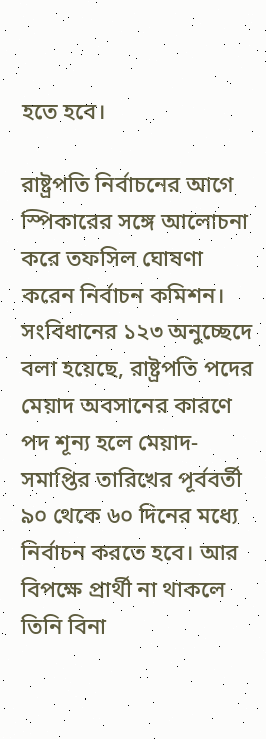হতে হবে।

রাষ্ট্রপতি নির্বাচনের আগে স্পিকারের সঙ্গে আলোচনা করে তফসিল ঘোষণা করেন নির্বাচন কমিশন। সংবিধানের ১২৩ অনুচ্ছেদে বলা হয়েছে, রাষ্ট্রপতি পদের মেয়াদ অবসানের কারণে পদ শূন্য হলে মেয়াদ-সমাপ্তির তারিখের পূর্ববর্তী ৯০ থেকে ৬০ দিনের মধ্যে নির্বাচন করতে হবে। আর বিপক্ষে প্রার্থী না থাকলে তিনি বিনা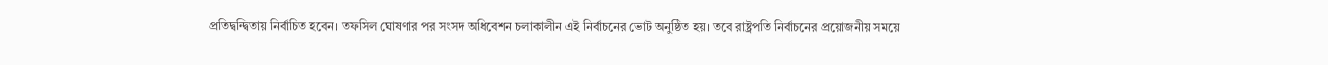প্রতিদ্বন্দ্বিতায় নির্বাচিত হবেন। তফসিল ঘোষণার পর সংসদ অধিবেশন চলাকালীন এই নির্বাচনের ভোট অনুষ্ঠিত হয়। তবে রাষ্ট্রপতি নির্বাচনের প্রয়োজনীয় সময়ে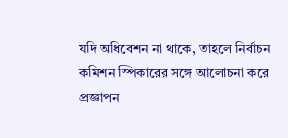যদি অধিবেশন না থাকে, তাহলে নির্বাচন কমিশন স্পিকারের সঙ্গে আলোচনা করে প্রজ্ঞাপন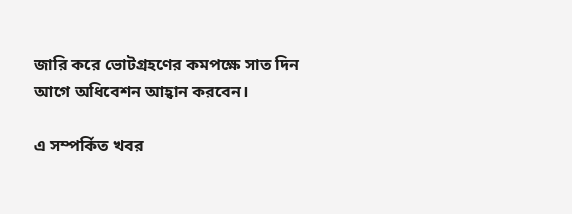জারি করে ভোটগ্রহণের কমপক্ষে সাত দিন আগে অধিবেশন আহ্বান করবেন।

এ সম্পর্কিত খবর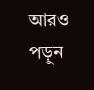আরও পড়ুন